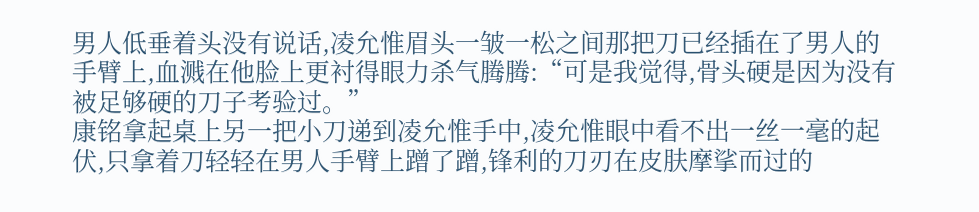男人低垂着头没有说话,凌允惟眉头一皱一松之间那把刀已经插在了男人的手臂上,血溅在他脸上更衬得眼力杀气腾腾:“可是我觉得,骨头硬是因为没有被足够硬的刀子考验过。”
康铭拿起桌上另一把小刀递到凌允惟手中,凌允惟眼中看不出一丝一毫的起伏,只拿着刀轻轻在男人手臂上蹭了蹭,锋利的刀刃在皮肤摩挲而过的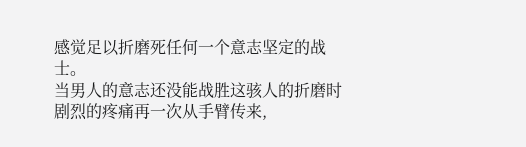感觉足以折磨死任何一个意志坚定的战士。
当男人的意志还没能战胜这骇人的折磨时剧烈的疼痛再一次从手臂传来,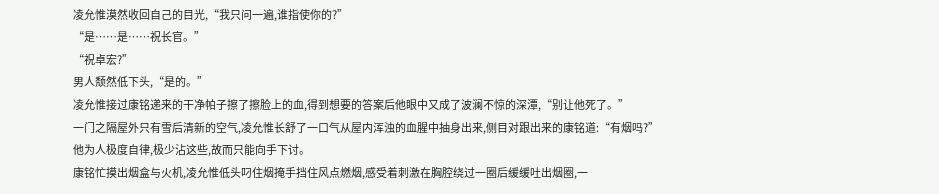凌允惟漠然收回自己的目光,“我只问一遍,谁指使你的?”
“是……是……祝长官。”
“祝卓宏?”
男人颓然低下头,“是的。”
凌允惟接过康铭递来的干净帕子擦了擦脸上的血,得到想要的答案后他眼中又成了波澜不惊的深潭,“别让他死了。”
一门之隔屋外只有雪后清新的空气,凌允惟长舒了一口气从屋内浑浊的血腥中抽身出来,侧目对跟出来的康铭道:“有烟吗?”
他为人极度自律,极少沾这些,故而只能向手下讨。
康铭忙摸出烟盒与火机,凌允惟低头叼住烟掩手挡住风点燃烟,感受着刺激在胸腔绕过一圈后缓缓吐出烟圈,一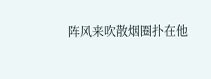阵风来吹散烟圈扑在他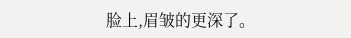脸上,眉皱的更深了。